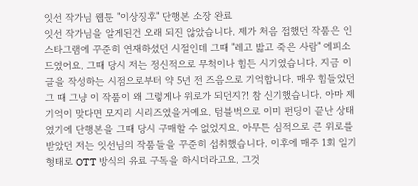잇선 작가님 웹툰 "이상징후" 단행본 소장 완료
잇선 작가님을 알게된건 오래 되진 않았습니다. 제가 처음 접했던 작품은 인스타그램에 꾸준히 연재하셨던 시절인데 그때 "레고 밟고 죽은 사람" 에피소드였어요. 그때 당시 저는 정신적으로 무척이나 힘든 시기였습니다. 지금 이 글을 작성하는 시점으로부터 약 5년 전 즈음으로 기억합니다. 매우 힘들었던 그 때 그냥 이 작품이 왜 그렇게나 위로가 되던지?! 참 신기했습니다. 아마 제 기억이 맞다면 모지리 시리즈였을거예요. 텀블벅으로 이미 펀딩이 끝난 상태였기에 단행본을 그때 당시 구매할 수 없었지요. 아무튼 심적으로 큰 위로를 받았던 저는 잇선님의 작품들을 꾸준히 섭취했습니다. 이후에 매주 1회 일기 형태로 OTT 방식의 유료 구독을 하시더라고요. 그것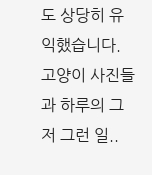도 상당히 유익했습니다. 고양이 사진들과 하루의 그저 그런 일..